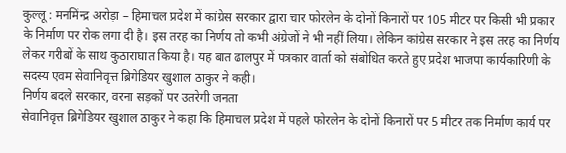कुल्लू : मनमिंन्द्र अरोड़ा – हिमाचल प्रदेश में कांग्रेस सरकार द्वारा चार फोरलेन के दोनों किनारों पर 105 मीटर पर किसी भी प्रकार के निर्माण पर रोक लगा दी है। इस तरह का निर्णय तो कभी अंग्रेजों ने भी नहीं लिया। लेकिन कांग्रेस सरकार ने इस तरह का निर्णय लेकर गरीबों के साथ कुठाराघात किया है। यह बात ढालपुर में पत्रकार वार्ता को संबोधित करते हुए प्रदेश भाजपा कार्यकारिणी के सदस्य एवम सेवानिवृत्त ब्रिगेडियर खुशाल ठाकुर ने कही।
निर्णय बदले सरकार, वरना सड़कों पर उतरेगी जनता
सेवानिवृत्त ब्रिगेडियर खुशाल ठाकुर ने कहा कि हिमाचल प्रदेश में पहले फोरलेन के दोनों किनारों पर 5 मीटर तक निर्माण कार्य पर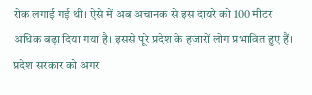रोक लगाई गई थी। ऐसे में अब अचानक से इस दायरे को 100 मीटर अधिक बढ़ा दिया गया है। इससे पूरे प्रदेश के हजारों लोग प्रभावित हुए हैं। प्रदेश सरकार को अगर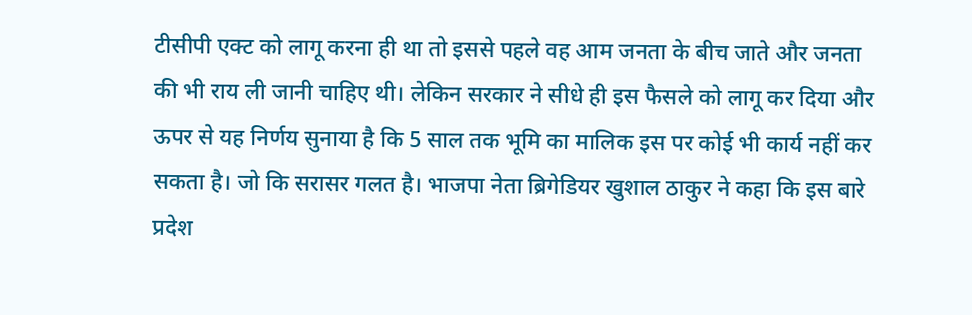टीसीपी एक्ट को लागू करना ही था तो इससे पहले वह आम जनता के बीच जाते और जनता की भी राय ली जानी चाहिए थी। लेकिन सरकार ने सीधे ही इस फैसले को लागू कर दिया और ऊपर से यह निर्णय सुनाया है कि 5 साल तक भूमि का मालिक इस पर कोई भी कार्य नहीं कर सकता है। जो कि सरासर गलत है। भाजपा नेता ब्रिगेडियर खुशाल ठाकुर ने कहा कि इस बारे प्रदेश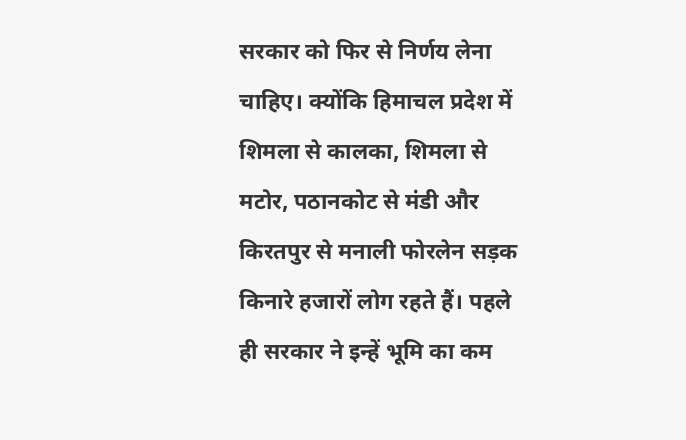सरकार को फिर से निर्णय लेना चाहिए। क्योंकि हिमाचल प्रदेश में शिमला से कालका, शिमला से मटोर, पठानकोट से मंडी और किरतपुर से मनाली फोरलेन सड़क किनारे हजारों लोग रहते हैं। पहले ही सरकार ने इन्हें भूमि का कम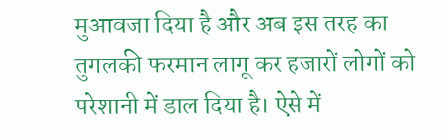मुआवजा दिया है और अब इस तरह का तुगलकी फरमान लागू कर हजारों लोगों को परेशानी में डाल दिया है। ऐसे में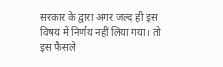सरकार के द्वारा अगर जल्द ही इस विषय में निर्णय नहीं लिया गया। तो इस फैसले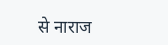से नाराज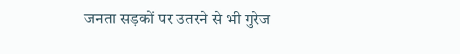जनता सड़कों पर उतरने से भी गुरेज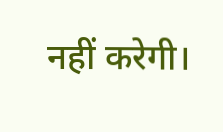नहीं करेगी।